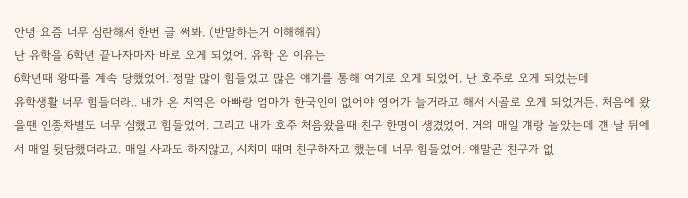안녕 요즘 너무 심란해서 한번 글 써봐. (반말하는거 이해해줘)
난 유학을 6학년 끝나자마자 바로 오게 되었어. 유학 온 이유는
6학년때 왕따를 계속 당했었어. 정말 많이 힘들었고 많은 얘기를 통해 여기로 오게 되었어. 난 호주로 오게 되었는데
유학생활 너무 힘들더라.. 내가 온 지역은 아빠랑 엄마가 한국인이 없어야 영어가 늘거라고 해서 시골로 오게 되었거든. 처음에 왔을땐 인종차별도 너무 심했고 힘들었어. 그리고 내가 호주 처음왔을때 친구 한명이 생겼었어. 거의 매일 걔랑 놀았는데 걘 날 뒤에서 매일 뒷담했더라고. 매일 사과도 하지않고, 시치미 때며 친구하자고 했는데 너무 힘들었어. 얘말곤 친구가 없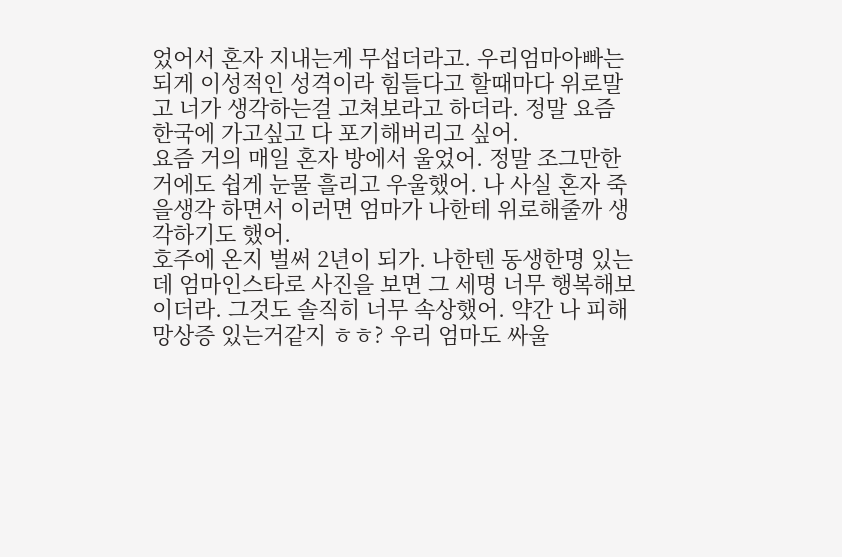었어서 혼자 지내는게 무섭더라고. 우리엄마아빠는 되게 이성적인 성격이라 힘들다고 할때마다 위로말고 너가 생각하는걸 고쳐보라고 하더라. 정말 요즘 한국에 가고싶고 다 포기해버리고 싶어.
요즘 거의 매일 혼자 방에서 울었어. 정말 조그만한거에도 쉽게 눈물 흘리고 우울했어. 나 사실 혼자 죽을생각 하면서 이러면 엄마가 나한테 위로해줄까 생각하기도 했어.
호주에 온지 벌써 2년이 되가. 나한텐 동생한명 있는데 엄마인스타로 사진을 보면 그 세명 너무 행복해보이더라. 그것도 솔직히 너무 속상했어. 약간 나 피해망상증 있는거같지 ㅎㅎ? 우리 엄마도 싸울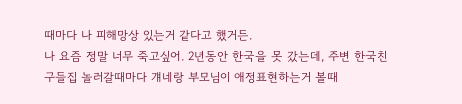때마다 나 피해망상 있는거 같다고 했거든.
나 요즘 정말 너무 죽고싶어. 2년동안 한국을 못 갔는데, 주변 한국친구들집 놀러갈때마다 걔네랑 부모님이 애정표현하는거 볼때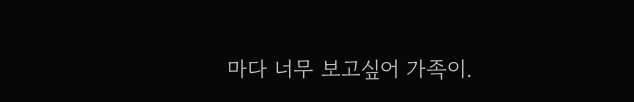마다 너무 보고싶어 가족이.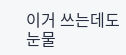이거 쓰는데도 눈물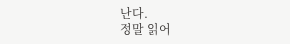난다.
정말 읽어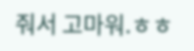줘서 고마워.ㅎㅎ